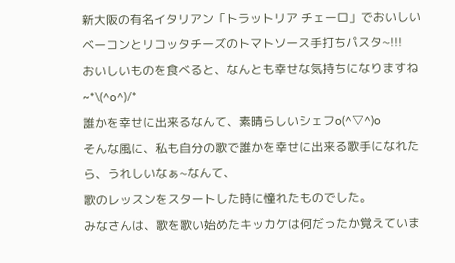新大阪の有名イタリアン「トラットリア チェーロ」でおいしいベーコンとリコッタチーズのトマトソース手打ちパスタ~!!!
おいしいものを食べると、なんとも幸せな気持ちになりますね~*\(^o^)/*
誰かを幸せに出来るなんて、素晴らしいシェフo(^▽^)o
そんな風に、私も自分の歌で誰かを幸せに出来る歌手になれたら、うれしいなぁ~なんて、
歌のレッスンをスタートした時に憧れたものでした。
みなさんは、歌を歌い始めたキッカケは何だったか覚えていま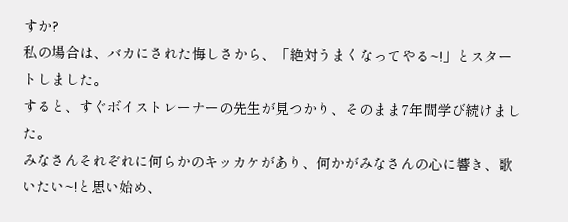すか?
私の場合は、バカにされた悔しさから、「絶対うまくなってやる~!」とスタートしました。
すると、すぐボイストレーナーの先生が見つかり、そのまま7年間学び続けました。
みなさんそれぞれに何らかのキッカケがあり、何かがみなさんの心に響き、歌いたい~!と思い始め、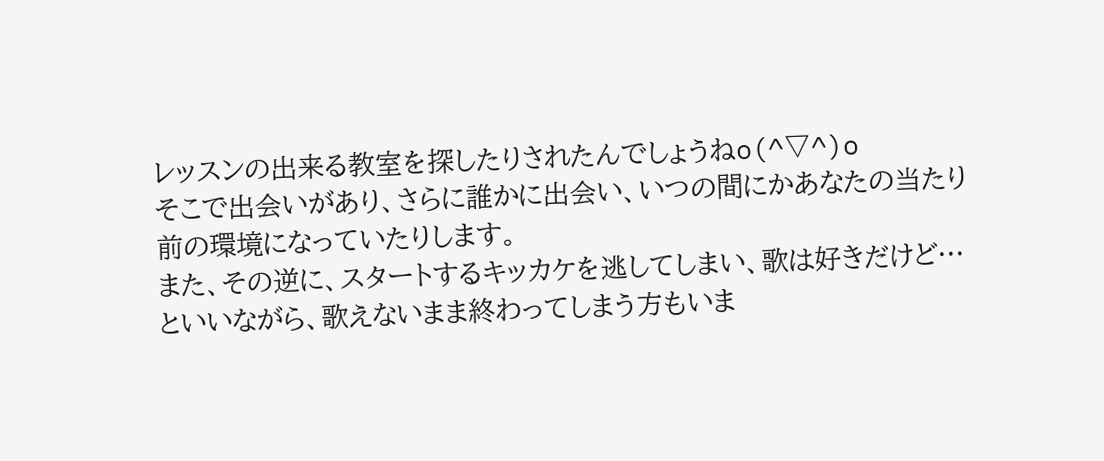レッスンの出来る教室を探したりされたんでしょうねo(^▽^)o
そこで出会いがあり、さらに誰かに出会い、いつの間にかあなたの当たり前の環境になっていたりします。
また、その逆に、スタートするキッカケを逃してしまい、歌は好きだけど…といいながら、歌えないまま終わってしまう方もいま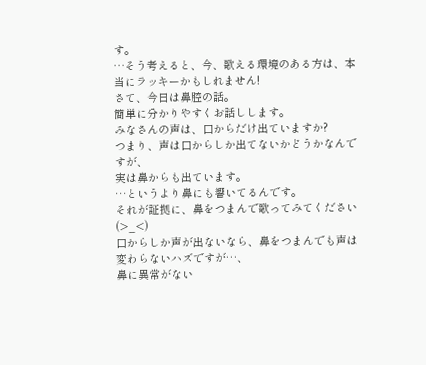す。
…そう考えると、今、歌える環境のある方は、本当にラッキーかもしれません!
さて、今日は鼻腔の話。
簡単に分かりやすくお話しします。
みなさんの声は、口からだけ出ていますか?
つまり、声は口からしか出てないかどうかなんですが、
実は鼻からも出ています。
…というより鼻にも響いてるんです。
それが証拠に、鼻をつまんで歌ってみてください(>_<)
口からしか声が出ないなら、鼻をつまんでも声は変わらないハズですが…、
鼻に異常がない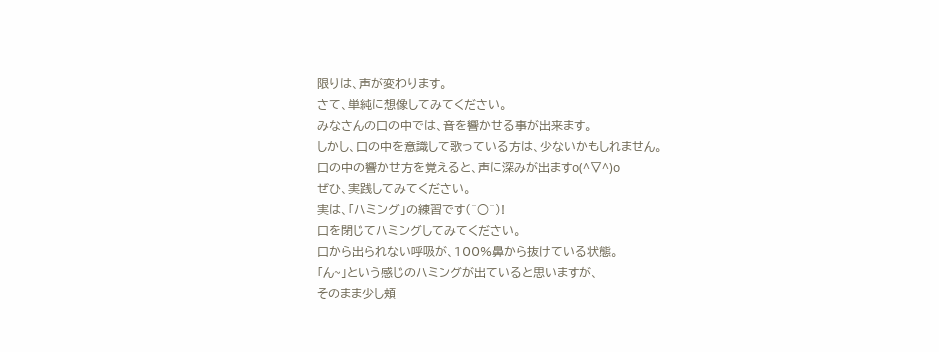限りは、声が変わります。
さて、単純に想像してみてください。
みなさんの口の中では、音を響かせる事が出来ます。
しかし、口の中を意識して歌っている方は、少ないかもしれません。
口の中の響かせ方を覚えると、声に深みが出ますo(^▽^)o
ぜひ、実践してみてください。
実は、「ハミング」の練習です(^○^)!
口を閉じてハミングしてみてください。
口から出られない呼吸が、100%鼻から抜けている状態。
「ん~」という感じのハミングが出ていると思いますが、
そのまま少し頬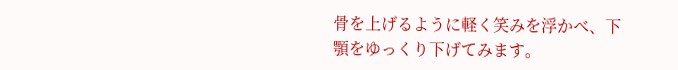骨を上げるように軽く笑みを浮かべ、下顎をゆっくり下げてみます。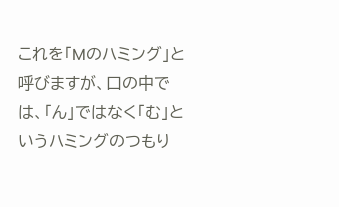これを「Mのハミング」と呼びますが、口の中では、「ん」ではなく「む」というハミングのつもり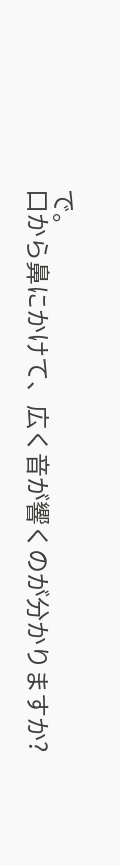で。
口から鼻にかけて、広く音が響くのが分かりますか?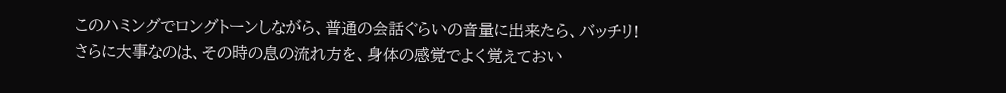このハミングでロングトーンしながら、普通の会話ぐらいの音量に出来たら、バッチリ!
さらに大事なのは、その時の息の流れ方を、身体の感覚でよく覚えておい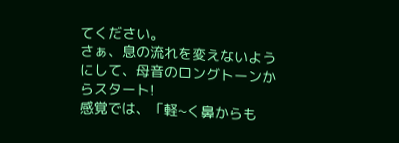てください。
さぁ、息の流れを変えないようにして、母音のロングトーンからスタート!
感覚では、「軽~く鼻からも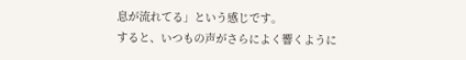息が流れてる」という感じです。
すると、いつもの声がさらによく響くように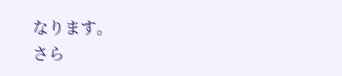なります。
さら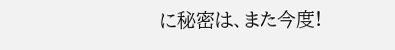に秘密は、また今度!